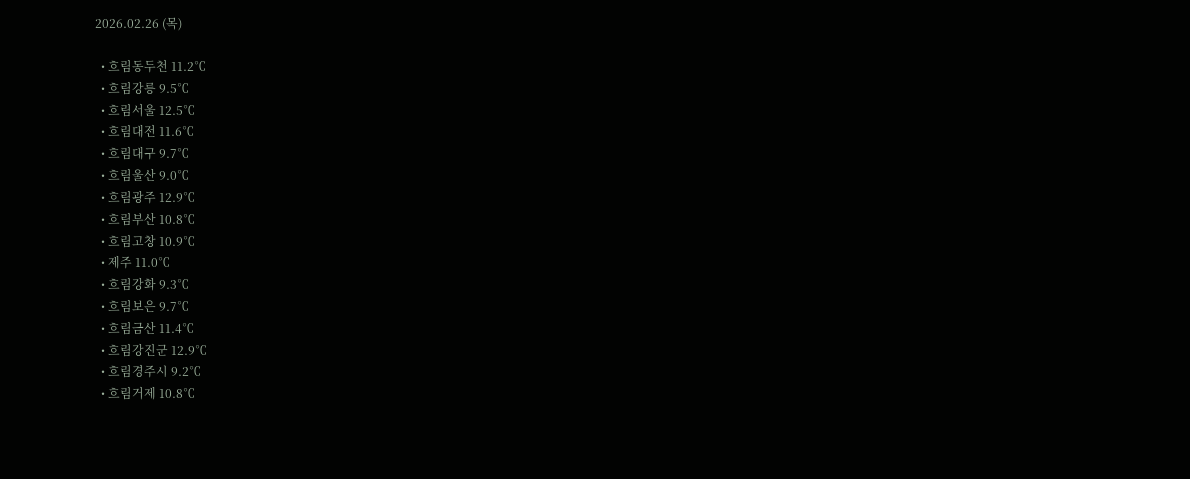2026.02.26 (목)

  • 흐림동두천 11.2℃
  • 흐림강릉 9.5℃
  • 흐림서울 12.5℃
  • 흐림대전 11.6℃
  • 흐림대구 9.7℃
  • 흐림울산 9.0℃
  • 흐림광주 12.9℃
  • 흐림부산 10.8℃
  • 흐림고창 10.9℃
  • 제주 11.0℃
  • 흐림강화 9.3℃
  • 흐림보은 9.7℃
  • 흐림금산 11.4℃
  • 흐림강진군 12.9℃
  • 흐림경주시 9.2℃
  • 흐림거제 10.8℃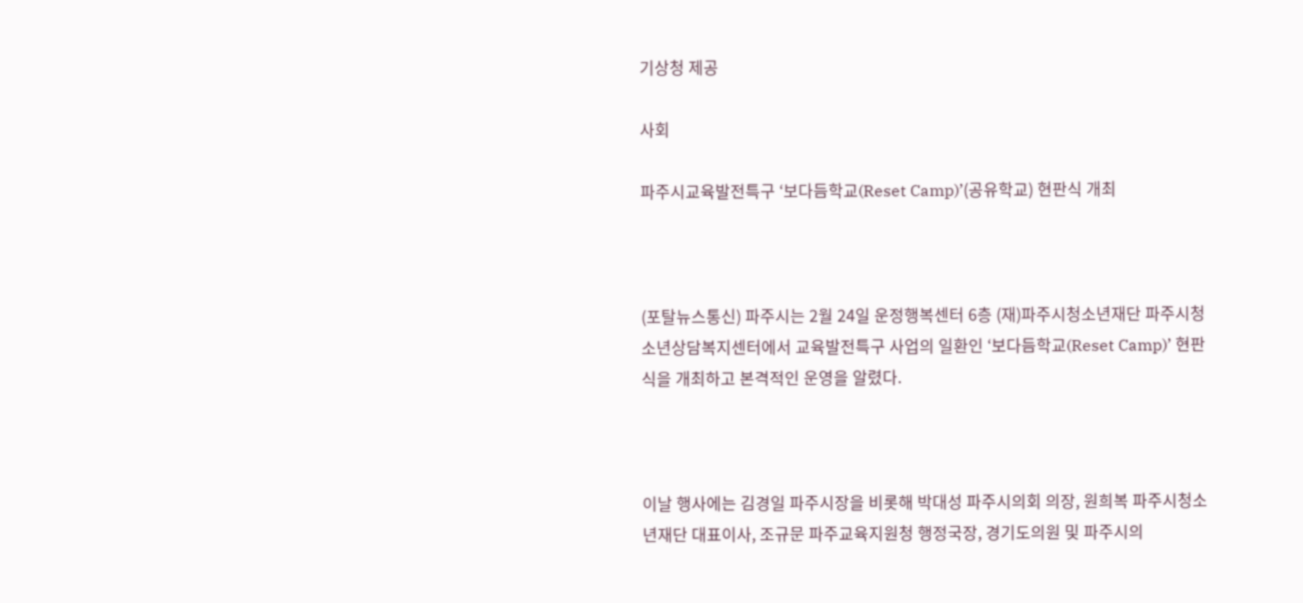기상청 제공

사회

파주시교육발전특구 ‘보다듬학교(Reset Camp)’(공유학교) 현판식 개최



(포탈뉴스통신) 파주시는 2월 24일 운정행복센터 6층 (재)파주시청소년재단 파주시청소년상담복지센터에서 교육발전특구 사업의 일환인 ‘보다듬학교(Reset Camp)’ 현판식을 개최하고 본격적인 운영을 알렸다.



이날 행사에는 김경일 파주시장을 비롯해 박대성 파주시의회 의장, 원희복 파주시청소년재단 대표이사, 조규문 파주교육지원청 행정국장, 경기도의원 및 파주시의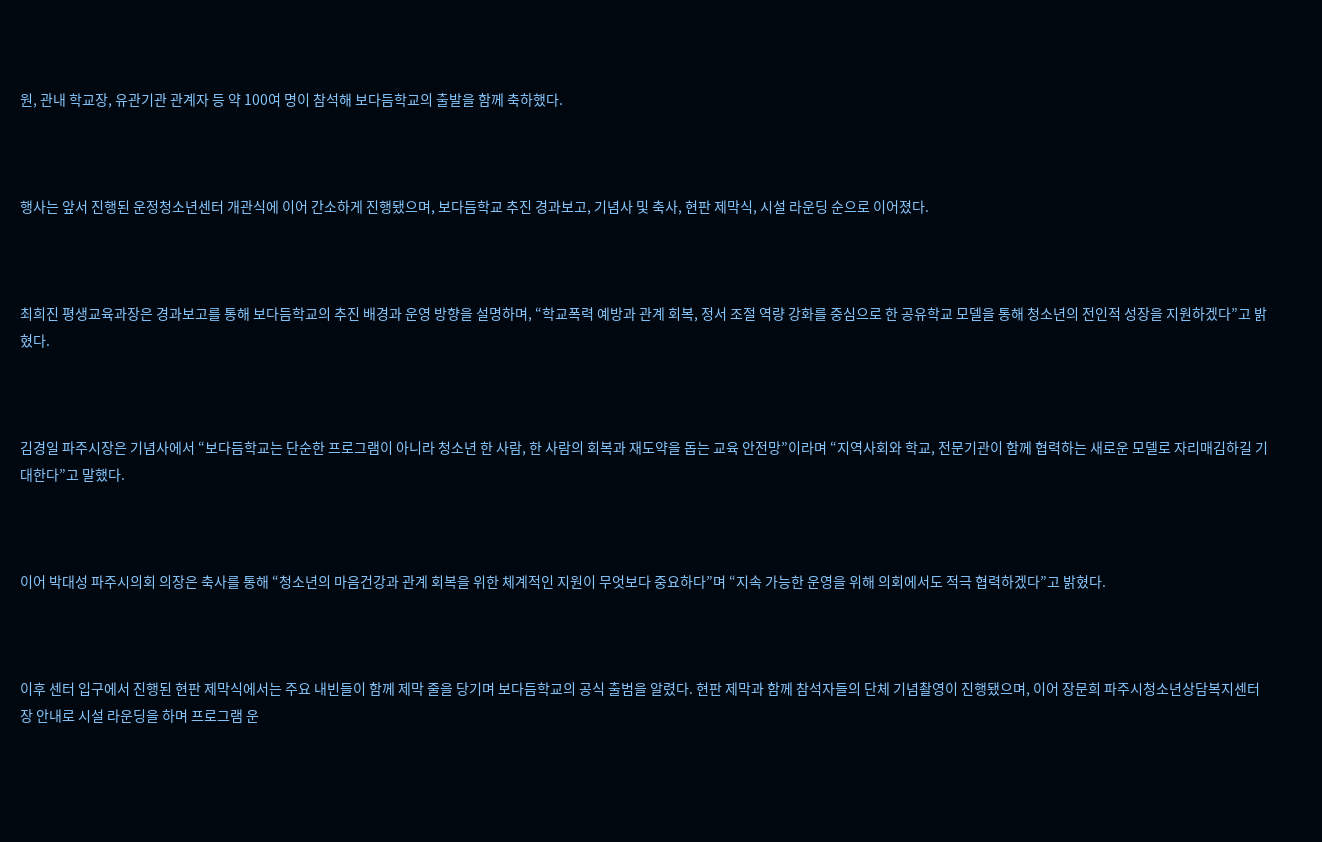원, 관내 학교장, 유관기관 관계자 등 약 100여 명이 참석해 보다듬학교의 출발을 함께 축하했다.



행사는 앞서 진행된 운정청소년센터 개관식에 이어 간소하게 진행됐으며, 보다듬학교 추진 경과보고, 기념사 및 축사, 현판 제막식, 시설 라운딩 순으로 이어졌다.



최희진 평생교육과장은 경과보고를 통해 보다듬학교의 추진 배경과 운영 방향을 설명하며, “학교폭력 예방과 관계 회복, 정서 조절 역량 강화를 중심으로 한 공유학교 모델을 통해 청소년의 전인적 성장을 지원하겠다”고 밝혔다.



김경일 파주시장은 기념사에서 “보다듬학교는 단순한 프로그램이 아니라 청소년 한 사람, 한 사람의 회복과 재도약을 돕는 교육 안전망”이라며 “지역사회와 학교, 전문기관이 함께 협력하는 새로운 모델로 자리매김하길 기대한다”고 말했다.



이어 박대성 파주시의회 의장은 축사를 통해 “청소년의 마음건강과 관계 회복을 위한 체계적인 지원이 무엇보다 중요하다”며 “지속 가능한 운영을 위해 의회에서도 적극 협력하겠다”고 밝혔다.



이후 센터 입구에서 진행된 현판 제막식에서는 주요 내빈들이 함께 제막 줄을 당기며 보다듬학교의 공식 출범을 알렸다. 현판 제막과 함께 참석자들의 단체 기념촬영이 진행됐으며, 이어 장문희 파주시청소년상담복지센터장 안내로 시설 라운딩을 하며 프로그램 운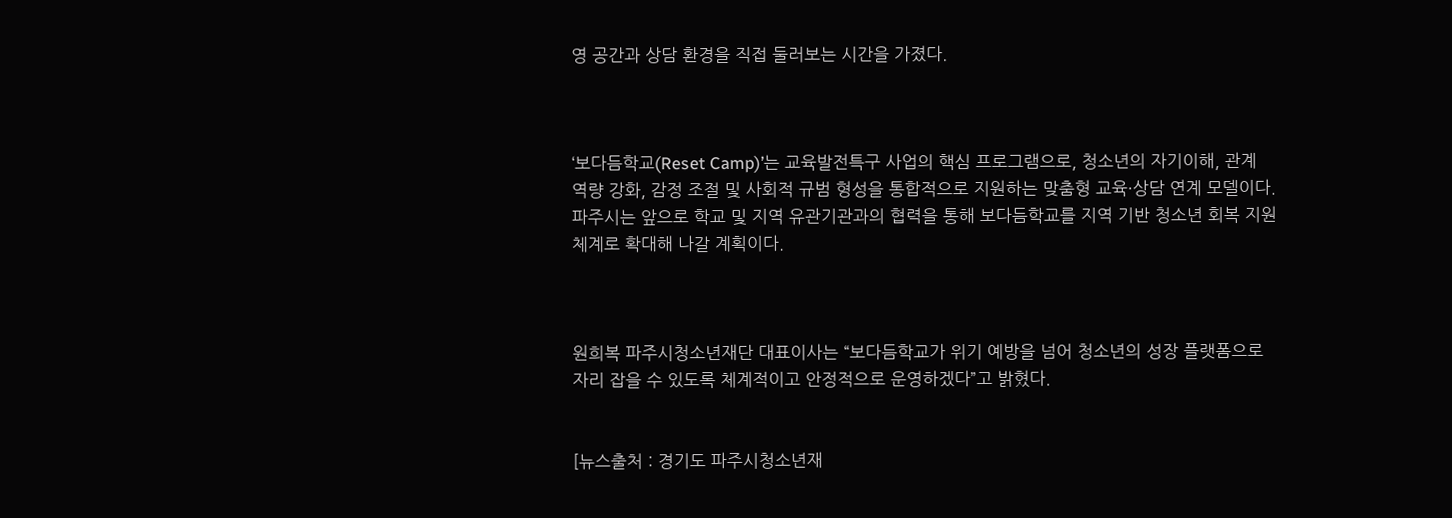영 공간과 상담 환경을 직접 둘러보는 시간을 가졌다.



‘보다듬학교(Reset Camp)’는 교육발전특구 사업의 핵심 프로그램으로, 청소년의 자기이해, 관계 역량 강화, 감정 조절 및 사회적 규범 형성을 통합적으로 지원하는 맞춤형 교육·상담 연계 모델이다. 파주시는 앞으로 학교 및 지역 유관기관과의 협력을 통해 보다듬학교를 지역 기반 청소년 회복 지원 체계로 확대해 나갈 계획이다.



원희복 파주시청소년재단 대표이사는 “보다듬학교가 위기 예방을 넘어 청소년의 성장 플랫폼으로 자리 잡을 수 있도록 체계적이고 안정적으로 운영하겠다”고 밝혔다.


[뉴스출처 : 경기도 파주시청소년재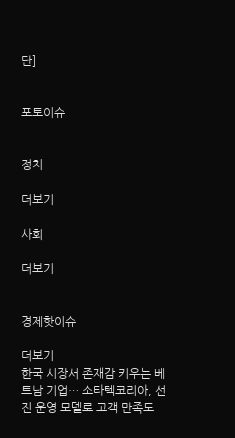단]


포토이슈


정치

더보기

사회

더보기


경제핫이슈

더보기
한국 시장서 존재감 키우는 베트남 기업… 소타텍코리아, 선진 운영 모델로 고객 만족도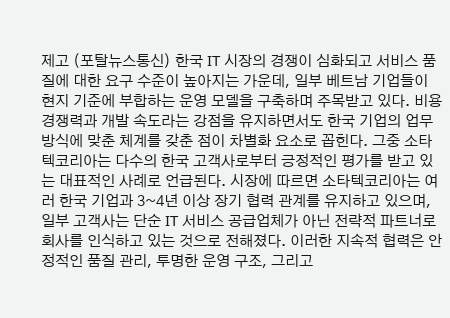제고 (포탈뉴스통신) 한국 IT 시장의 경쟁이 심화되고 서비스 품질에 대한 요구 수준이 높아지는 가운데, 일부 베트남 기업들이 현지 기준에 부합하는 운영 모델을 구축하며 주목받고 있다. 비용 경쟁력과 개발 속도라는 강점을 유지하면서도 한국 기업의 업무 방식에 맞춘 체계를 갖춘 점이 차별화 요소로 꼽힌다. 그중 소타텍코리아는 다수의 한국 고객사로부터 긍정적인 평가를 받고 있는 대표적인 사례로 언급된다. 시장에 따르면 소타텍코리아는 여러 한국 기업과 3~4년 이상 장기 협력 관계를 유지하고 있으며, 일부 고객사는 단순 IT 서비스 공급업체가 아닌 전략적 파트너로 회사를 인식하고 있는 것으로 전해졌다. 이러한 지속적 협력은 안정적인 품질 관리, 투명한 운영 구조, 그리고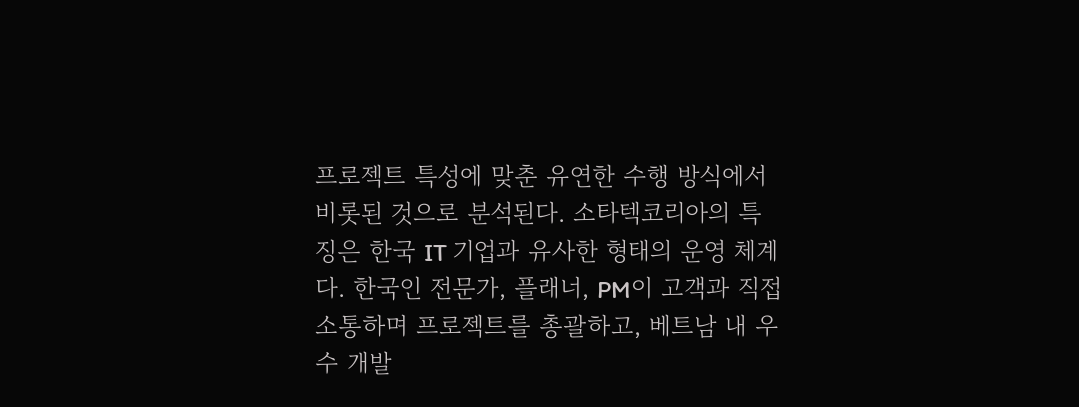프로젝트 특성에 맞춘 유연한 수행 방식에서 비롯된 것으로 분석된다. 소타텍코리아의 특징은 한국 IT 기업과 유사한 형태의 운영 체계다. 한국인 전문가, 플래너, PM이 고객과 직접 소통하며 프로젝트를 총괄하고, 베트남 내 우수 개발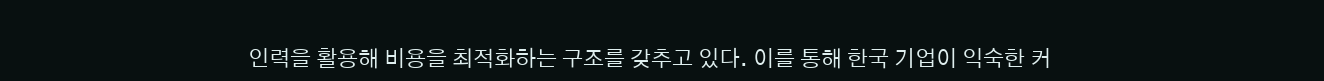인력을 활용해 비용을 최적화하는 구조를 갖추고 있다. 이를 통해 한국 기업이 익숙한 커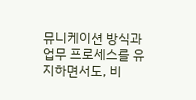뮤니케이션 방식과 업무 프로세스를 유지하면서도, 비